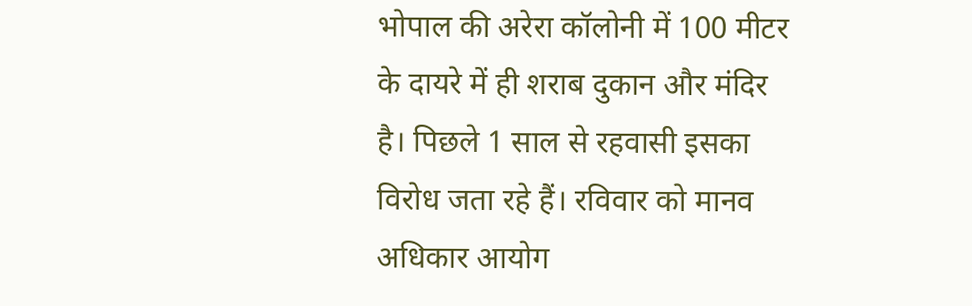भोपाल की अरेरा कॉलोनी में 100 मीटर के दायरे में ही शराब दुकान और मंदिर है। पिछले 1 साल से रहवासी इसका विरोध जता रहे हैं। रविवार को मानव अधिकार आयोग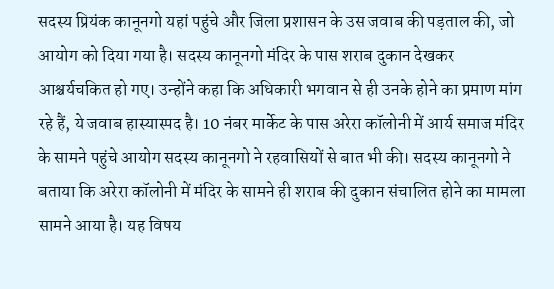सदस्य प्रियंक कानूनगो यहां पहुंचे और जिला प्रशासन के उस जवाब की पड़ताल की, जो आयोग को दिया गया है। सदस्य कानूनगो मंदिर के पास शराब दुकान देखकर आश्चर्यचकित हो गए। उन्होंने कहा कि अधिकारी भगवान से ही उनके होने का प्रमाण मांग रहे हैं, ये जवाब हास्यास्पद है। 10 नंबर मार्केट के पास अरेरा कॉलोनी में आर्य समाज मंदिर के सामने पहुंचे आयोग सदस्य कानूनगो ने रहवासियों से बात भी की। सदस्य कानूनगो ने बताया कि अरेरा कॉलोनी में मंदिर के सामने ही शराब की दुकान संचालित होने का मामला सामने आया है। यह विषय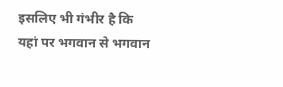इसलिए भी गंभीर है कि यहां पर भगवान से भगवान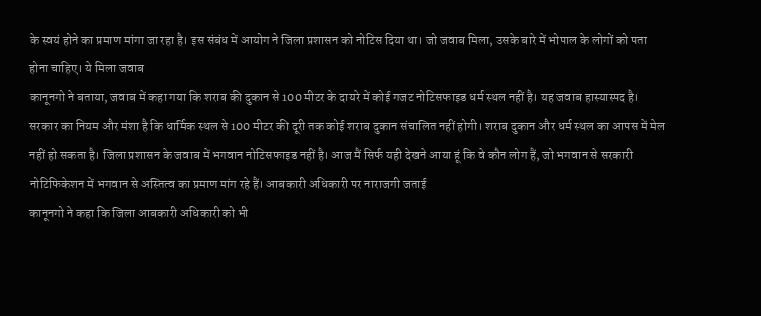के स्वयं होने का प्रमाण मांगा जा रहा है। इस संबंध में आयोग ने जिला प्रशासन को नोटिस दिया था। जो जवाब मिला, उसके बारे में भोपाल के लोगों को पता होना चाहिए। ये मिला जवाब
कानूनगो ने बताया, जवाब में कहा गया कि शराब की दुकान से 100 मीटर के दायरे में कोई गजट नोटिसफाइड धर्म स्थल नहीं है। यह जवाब हास्यास्पद है। सरकार का नियम और मंशा है कि धार्मिक स्थल से 100 मीटर की दूरी तक कोई शराब दुकान संचालित नहीं होगी। शराब दुकान और धर्म स्थल का आपस में मेल नहीं हो सकता है। जिला प्रशासन के जवाब में भगवान नोटिसफाइड नहीं है। आज मैं सिर्फ यही देखने आया हूं कि वे कौन लोग हैं, जो भगवान से सरकारी नोटिफिकेशन में भगवान से अस्तित्व का प्रमाण मांग रहे हैं। आबकारी अधिकारी पर नाराजगी जताई
कानूनगो ने कहा कि जिला आबकारी अधिकारी को भी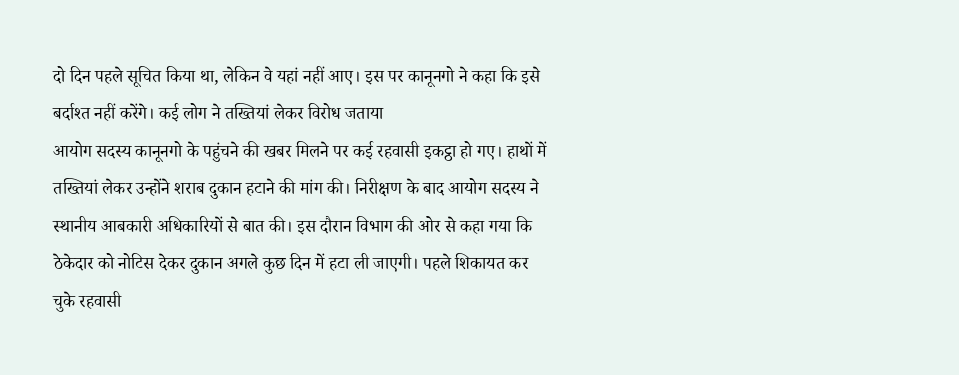दो दिन पहले सूचित किया था, लेकिन वे यहां नहीं आए। इस पर कानूनगो ने कहा कि इसे बर्दाश्त नहीं करेंगे। कई लोग ने तख्तियां लेकर विरोध जताया
आयोग सदस्य कानूनगो के पहुंचने की खबर मिलने पर कई रहवासी इकट्ठा हो गए। हाथों में तख्तियां लेकर उन्होंने शराब दुकान हटाने की मांग की। निरीक्षण के बाद आयोग सदस्य ने स्थानीय आबकारी अधिकारियों से बात की। इस दौरान विभाग की ओर से कहा गया कि ठेकेदार को नोटिस देकर दुकान अगले कुछ दिन में हटा ली जाएगी। पहले शिकायत कर चुके रहवासी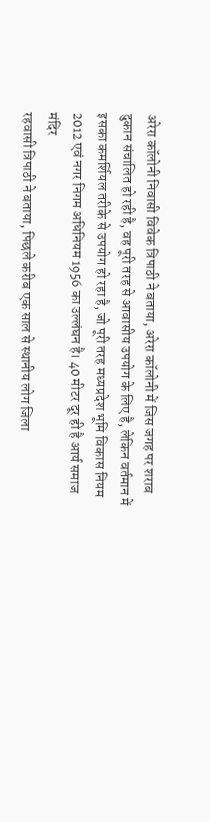अरेरा कॉलोनी निवासी विवेक त्रिपाठी ने बताया, अरेरा कॉलोनी में जिस जगह पर शराब दुकान संचालित हो रही है, वह पूरी तरह से आवासीय उपयोग के लिए है, लेकिन वर्तमान में इसका कमर्शियल तरीके से उपयोग हो रहा है, जो पूरी तरह मध्यप्रदेश भूमि विकास नियम 2012 एवं नगर निगम अधिनियम 1956 का उल्लंघन है। 40 मीटर दूर ही है आर्य समाज मंदिर
रहवासी त्रिपाठी ने बताया, पिछले करीब एक साल से स्थानीय लोग जिला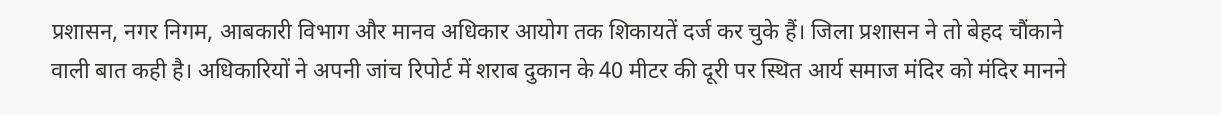प्रशासन, नगर निगम, आबकारी विभाग और मानव अधिकार आयोग तक शिकायतें दर्ज कर चुके हैं। जिला प्रशासन ने तो बेहद चौंकाने वाली बात कही है। अधिकारियों ने अपनी जांच रिपोर्ट में शराब दुकान के 40 मीटर की दूरी पर स्थित आर्य समाज मंदिर को मंदिर मानने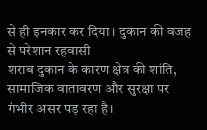से ही इनकार कर दिया। दुकान की वजह से परेशान रहवासी
शराब दुकान के कारण क्षेत्र की शांति, सामाजिक वातावरण और सुरक्षा पर गंभीर असर पड़ रहा है।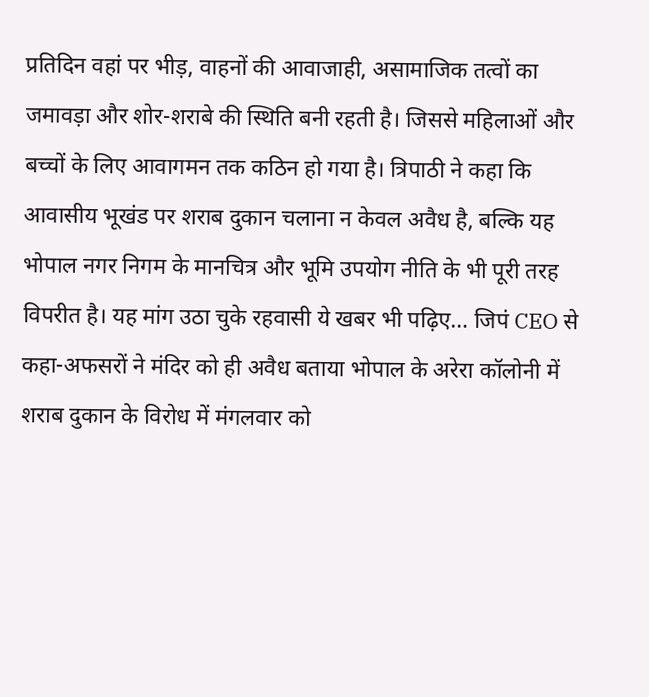प्रतिदिन वहां पर भीड़, वाहनों की आवाजाही, असामाजिक तत्वों का जमावड़ा और शोर-शराबे की स्थिति बनी रहती है। जिससे महिलाओं और बच्चों के लिए आवागमन तक कठिन हो गया है। त्रिपाठी ने कहा कि आवासीय भूखंड पर शराब दुकान चलाना न केवल अवैध है, बल्कि यह भोपाल नगर निगम के मानचित्र और भूमि उपयोग नीति के भी पूरी तरह विपरीत है। यह मांग उठा चुके रहवासी ये खबर भी पढ़िए… जिपं CEO से कहा-अफसरों ने मंदिर को ही अवैध बताया भोपाल के अरेरा कॉलोनी में शराब दुकान के विरोध में मंगलवार को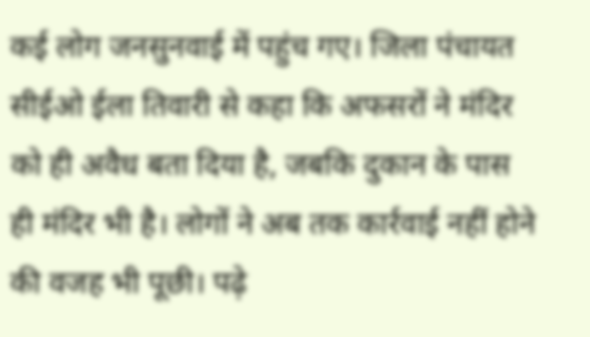कई लोग जनसुनवाई में पहुंच गए। जिला पंचायत सीईओ ईला तिवारी से कहा कि अफसरों ने मंदिर को ही अवैध बता दिया है, जबकि दुकान के पास ही मंदिर भी है। लोगों ने अब तक कार्रवाई नहीं होने की वजह भी पूछी। पढ़े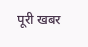पूरी खबर